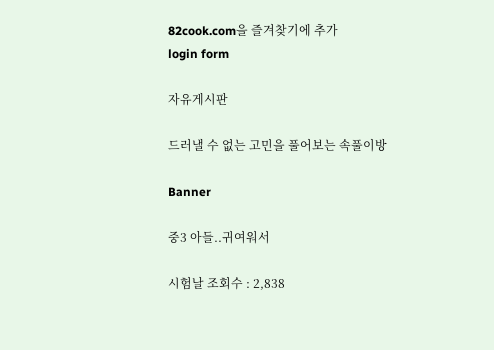82cook.com을 즐겨찾기에 추가
login form

자유게시판

드러낼 수 없는 고민을 풀어보는 속풀이방

Banner

중3 아들..귀여워서

시험날 조회수 : 2,838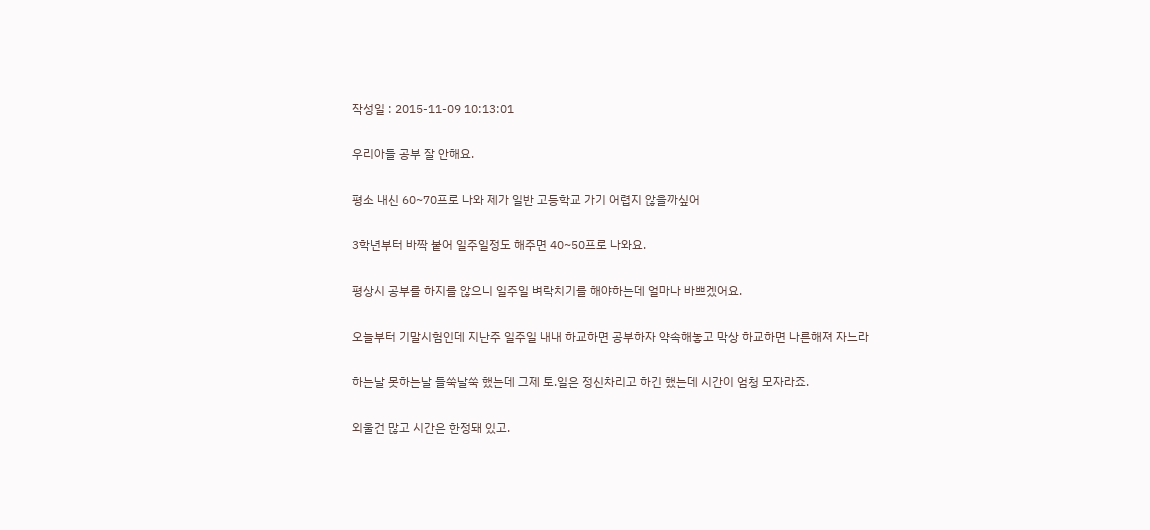작성일 : 2015-11-09 10:13:01

우리아들 공부 잘 안해요.

평소 내신 60~70프로 나와 제가 일반 고등학교 가기 어렵지 않을까싶어

3학년부터 바짝 붙어 일주일정도 해주면 40~50프로 나와요.

평상시 공부를 하지를 않으니 일주일 벼락치기를 해야하는데 얼마나 바쁘겠어요.

오늘부터 기말시험인데 지난주 일주일 내내 하교하면 공부하자 약속해놓고 막상 하교하면 나른해져 자느라

하는날 못하는날 들쑥날쑥 했는데 그제 토.일은 정신차리고 하긴 했는데 시간이 엄청 모자라죠.

외울건 많고 시간은 한정돼 있고.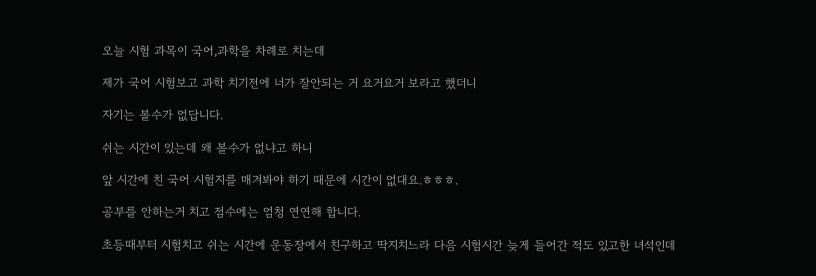오늘 시험 과목이 국어,과학을 차례로 치는데

제가 국어 시험보고 과학 치기전에 너가 잘안되는 거 요거요거 보라고 했더니

자기는 볼수가 없답니다.

쉬는 시간이 있는데 왜 볼수가 없냐고 하니

앞 시간에 친 국어 시험지를 매겨봐야 하기 때문에 시간이 없대요.ㅎㅎㅎ.

공부를 안하는거 치고 점수에는 엄청 연연해 합니다.

초등때부터 시험치고 쉬는 시간에 운동장에서 친구하고 딱지치느라 다음 시험시간 늦게 들어간 적도 있고한 녀석인데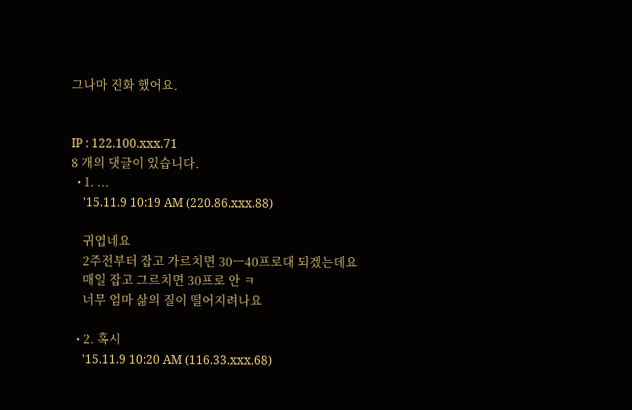그나마 진화 했어요.


IP : 122.100.xxx.71
8 개의 댓글이 있습니다.
  • 1. ...
    '15.11.9 10:19 AM (220.86.xxx.88)

    귀엽네요
    2주전부터 잡고 가르치면 30ㅡ40프로대 되겠는데요
    매일 잡고 그르치면 30프로 안 ㅋ
    너무 엄마 삶의 질이 떨어지려나요

  • 2. 혹시
    '15.11.9 10:20 AM (116.33.xxx.68)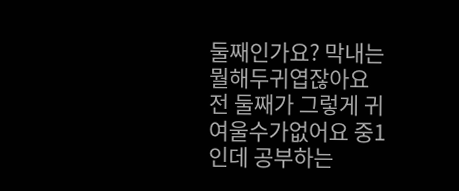둘째인가요? 막내는 뭘해두귀엽잖아요 전 둘째가 그렇게 귀여울수가없어요 중1인데 공부하는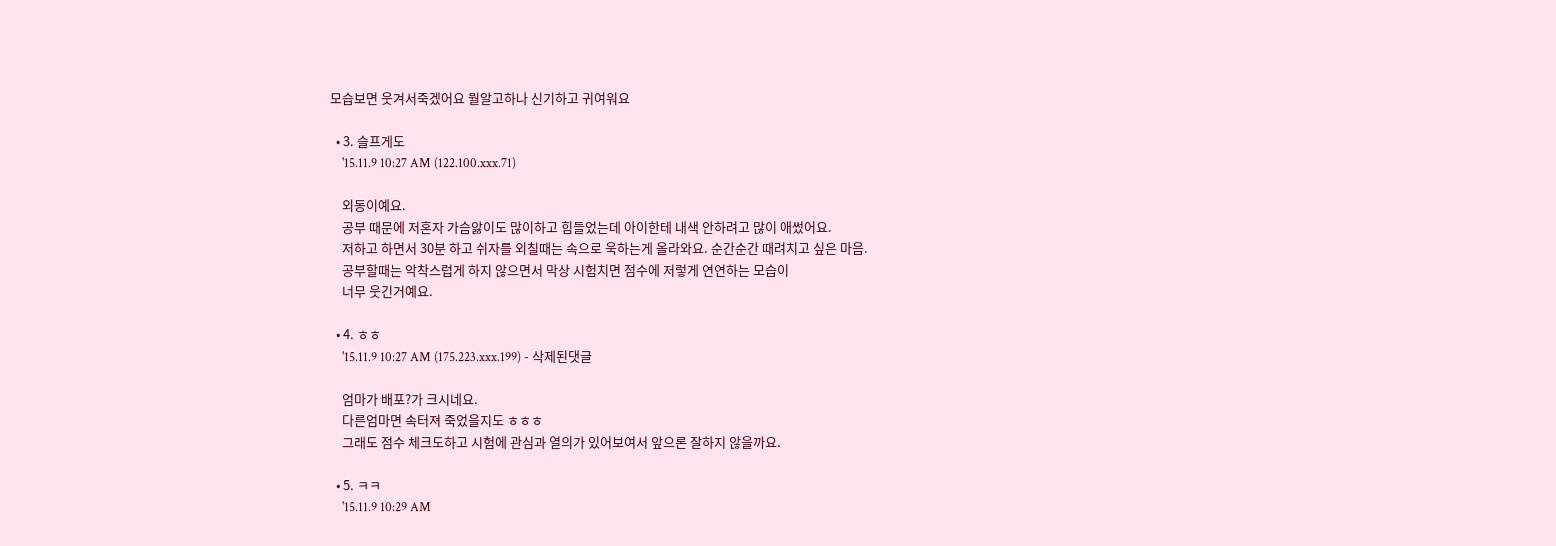모습보면 웃겨서죽겠어요 뭘알고하나 신기하고 귀여워요

  • 3. 슬프게도
    '15.11.9 10:27 AM (122.100.xxx.71)

    외동이예요.
    공부 때문에 저혼자 가슴앓이도 많이하고 힘들었는데 아이한테 내색 안하려고 많이 애썼어요.
    저하고 하면서 30분 하고 쉬자를 외칠때는 속으로 욱하는게 올라와요. 순간순간 때려치고 싶은 마음.
    공부할때는 악착스럽게 하지 않으면서 막상 시험치면 점수에 저렇게 연연하는 모습이
    너무 웃긴거예요.

  • 4. ㅎㅎ
    '15.11.9 10:27 AM (175.223.xxx.199) - 삭제된댓글

    엄마가 배포?가 크시네요.
    다른엄마면 속터져 죽었을지도 ㅎㅎㅎ
    그래도 점수 체크도하고 시험에 관심과 열의가 있어보여서 앞으론 잘하지 않을까요.

  • 5. ㅋㅋ
    '15.11.9 10:29 AM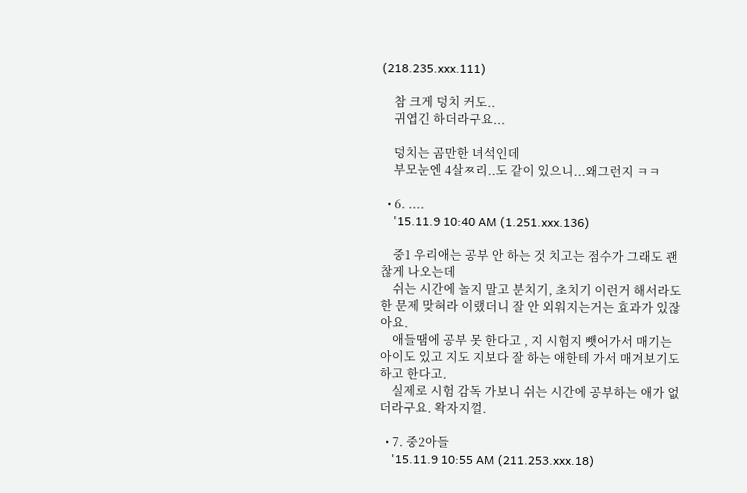(218.235.xxx.111)

    참 크게 덩치 커도..
    귀엽긴 하더라구요...

    덩치는 곰만한 녀석인데
    부모눈엔 4살ㅉ리..도 같이 있으니...왜그런지 ㅋㅋ

  • 6. ....
    '15.11.9 10:40 AM (1.251.xxx.136)

    중1 우리애는 공부 안 하는 것 치고는 점수가 그래도 괜찮게 나오는데
    쉬는 시간에 놀지 말고 분치기, 초치기 이런거 해서라도 한 문제 맞혀라 이랬더니 잘 안 외워지는거는 효과가 있잖아요.
    애들땜에 공부 못 한다고 , 지 시험지 뺏어가서 매기는 아이도 있고 지도 지보다 잘 하는 애한테 가서 매겨보기도 하고 한다고.
    실제로 시험 감독 가보니 쉬는 시간에 공부하는 애가 없더라구요. 왁자지껄.

  • 7. 중2아들
    '15.11.9 10:55 AM (211.253.xxx.18)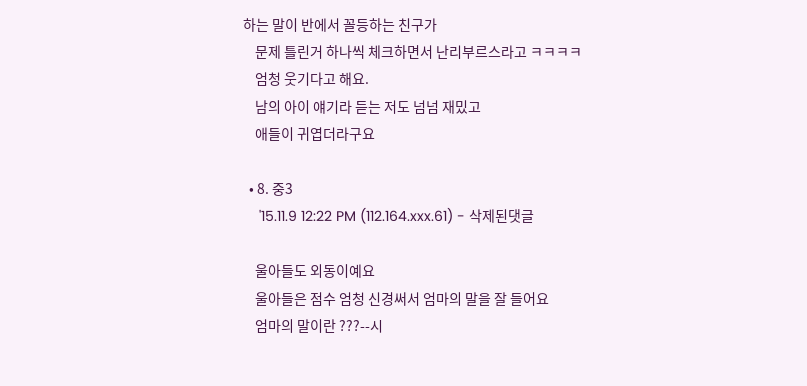하는 말이 반에서 꼴등하는 친구가
    문제 틀린거 하나씩 체크하면서 난리부르스라고 ㅋㅋㅋㅋ
    엄청 웃기다고 해요.
    남의 아이 얘기라 듣는 저도 넘넘 재밌고
    애들이 귀엽더라구요

  • 8. 중3
    '15.11.9 12:22 PM (112.164.xxx.61) - 삭제된댓글

    울아들도 외동이예요
    울아들은 점수 엄청 신경써서 엄마의 말을 잘 들어요
    엄마의 말이란 ???--시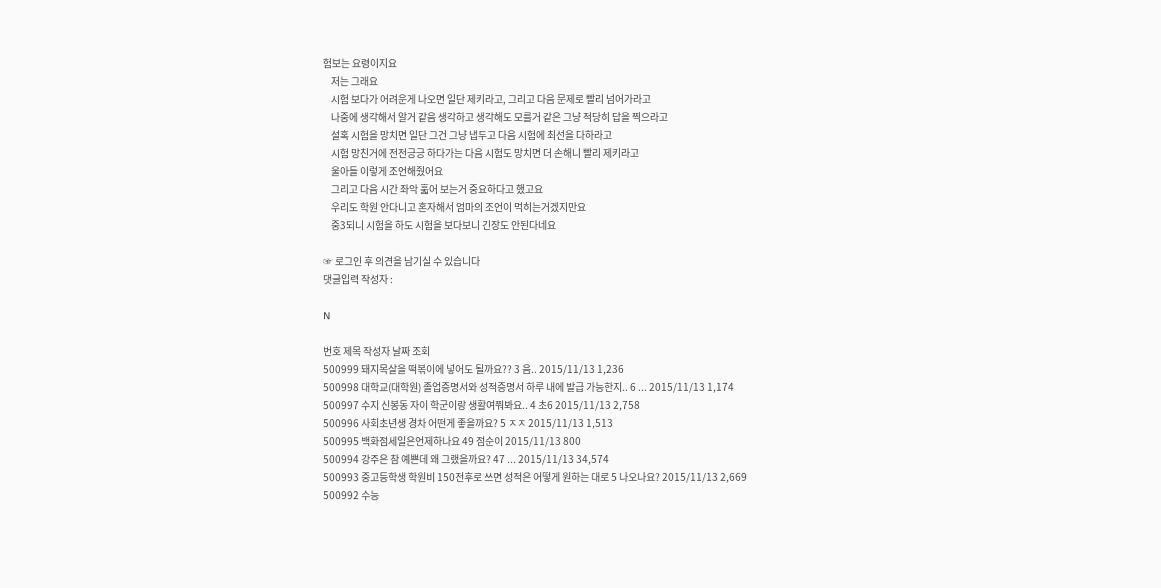험보는 요령이지요
    저는 그래요
    시험 보다가 어려운게 나오면 일단 제키라고, 그리고 다음 문제로 빨리 넘어가라고
    나중에 생각해서 알거 같음 생각하고 생각해도 모를거 같은 그냥 적당히 답을 찍으라고
    설혹 시험을 망치면 일단 그건 그냥 냅두고 다음 시험에 최선을 다하라고
    시험 망친거에 전전긍긍 하다가는 다음 시험도 망치면 더 손해니 빨리 제키라고
    울아들 이렇게 조언해줬어요
    그리고 다음 시간 좌악 훏어 보는거 중요하다고 했고요
    우리도 학원 안다니고 혼자해서 엄마의 조언이 먹히는거겠지만요
    중3되니 시험을 하도 시험을 보다보니 긴장도 안된다네요

☞ 로그인 후 의견을 남기실 수 있습니다
댓글입력 작성자 :

N

번호 제목 작성자 날짜 조회
500999 돼지목살을 떡볶이에 넣어도 될까요?? 3 음.. 2015/11/13 1,236
500998 대학교(대학원) 졸업증명서와 성적증명서 하루 내에 발급 가능한지.. 6 ... 2015/11/13 1,174
500997 수지 신봉동 자이 학군이랑 생활여쭤봐요.. 4 초6 2015/11/13 2,758
500996 사회초년생 경차 어떤게 좋을까요? 5 ㅈㅈ 2015/11/13 1,513
500995 백화점세일은언제하나요 49 점순이 2015/11/13 800
500994 강주은 참 예쁜데 왜 그랬을까요? 47 ... 2015/11/13 34,574
500993 중고등학생 학원비 150전후로 쓰면 성적은 어떻게 원하는 대로 5 나오나요? 2015/11/13 2,669
500992 수능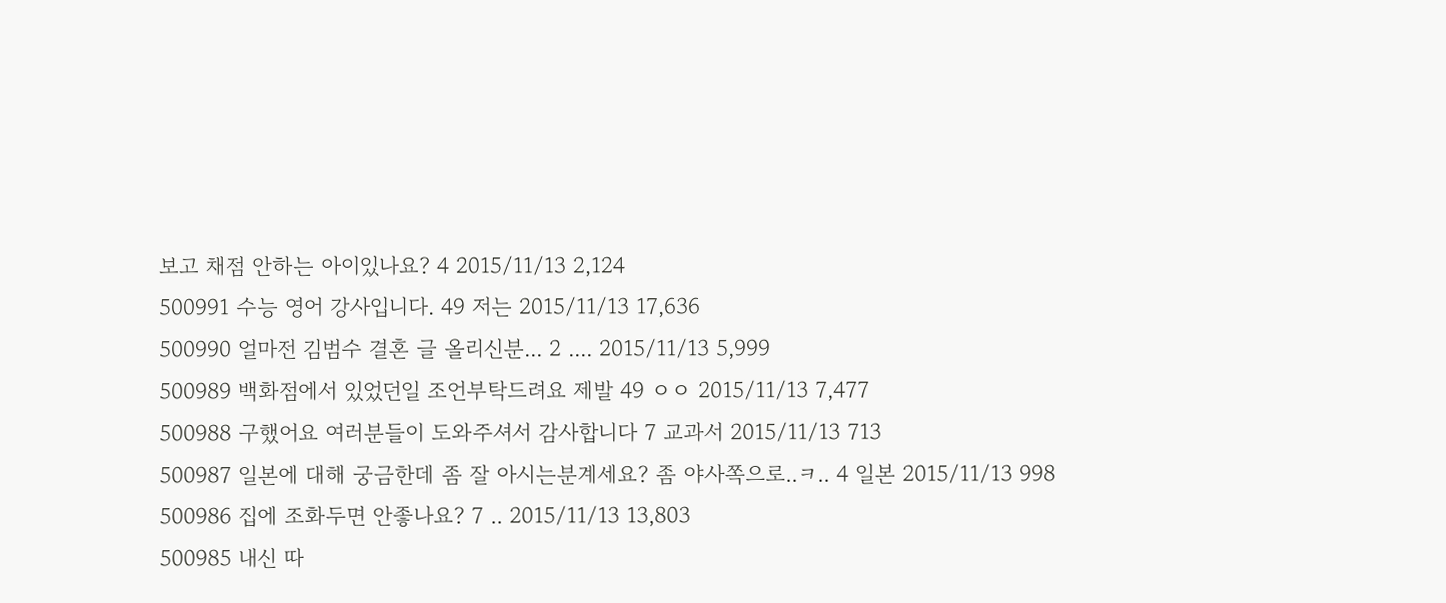보고 채점 안하는 아이있나요? 4 2015/11/13 2,124
500991 수능 영어 강사입니다. 49 저는 2015/11/13 17,636
500990 얼마전 김범수 결혼 글 올리신분... 2 .... 2015/11/13 5,999
500989 백화점에서 있었던일 조언부탁드려요 제발 49 ㅇㅇ 2015/11/13 7,477
500988 구했어요 여러분들이 도와주셔서 감사합니다 7 교과서 2015/11/13 713
500987 일본에 대해 궁금한데 좀 잘 아시는분계세요? 좀 야사쪽으로..ㅋ.. 4 일본 2015/11/13 998
500986 집에 조화두면 안좋나요? 7 .. 2015/11/13 13,803
500985 내신 따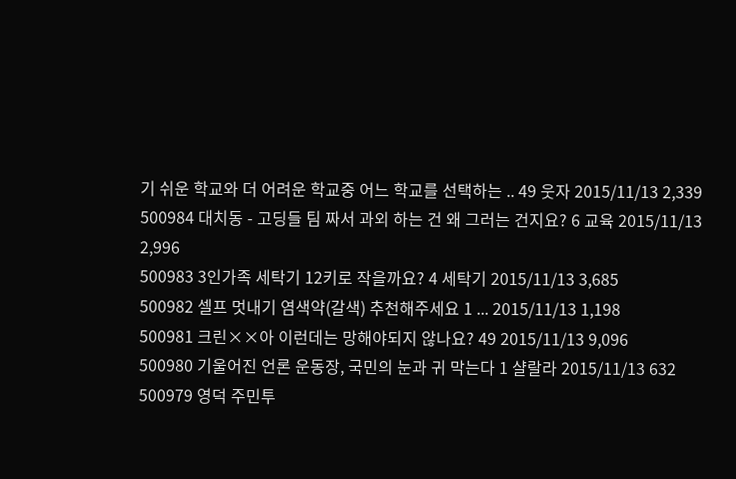기 쉬운 학교와 더 어려운 학교중 어느 학교를 선택하는 .. 49 웃자 2015/11/13 2,339
500984 대치동 - 고딩들 팀 짜서 과외 하는 건 왜 그러는 건지요? 6 교육 2015/11/13 2,996
500983 3인가족 세탁기 12키로 작을까요? 4 세탁기 2015/11/13 3,685
500982 셀프 멋내기 염색약(갈색) 추천해주세요 1 ... 2015/11/13 1,198
500981 크린××아 이런데는 망해야되지 않나요? 49 2015/11/13 9,096
500980 기울어진 언론 운동장, 국민의 눈과 귀 막는다 1 샬랄라 2015/11/13 632
500979 영덕 주민투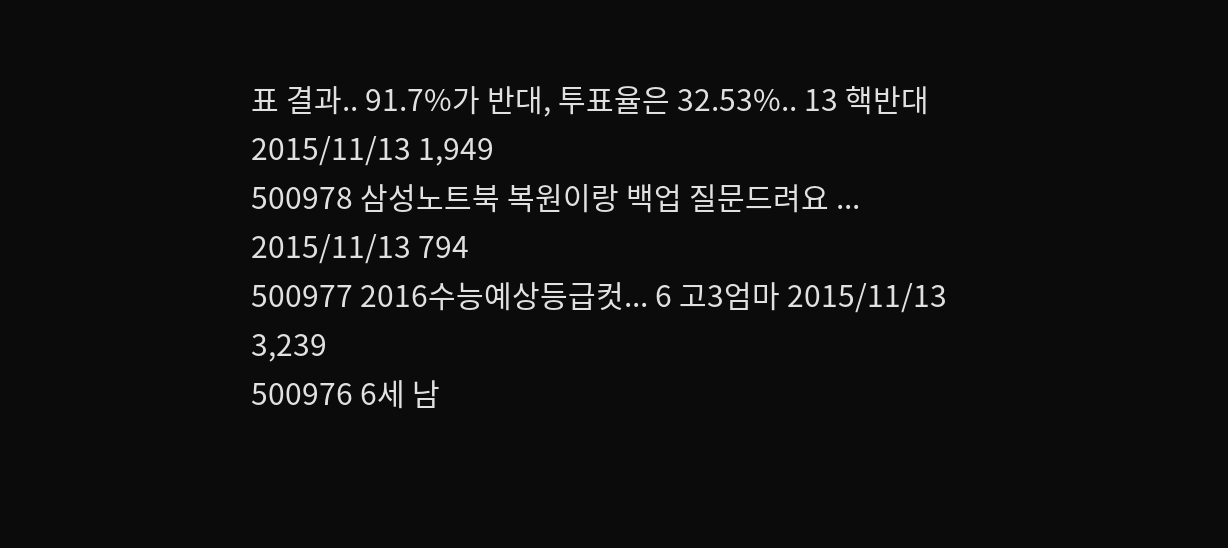표 결과.. 91.7%가 반대, 투표율은 32.53%.. 13 핵반대 2015/11/13 1,949
500978 삼성노트북 복원이랑 백업 질문드려요 ... 2015/11/13 794
500977 2016수능예상등급컷... 6 고3엄마 2015/11/13 3,239
500976 6세 남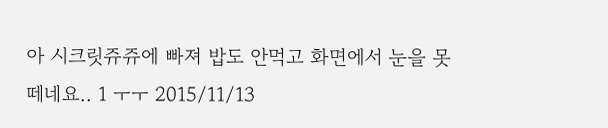아 시크릿쥬쥬에 빠져 밥도 안먹고 화면에서 눈을 못떼네요.. 1 ㅜㅜ 2015/11/13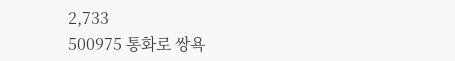2,733
500975 통화로 쌍욕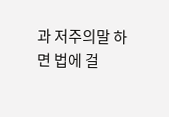과 저주의말 하면 법에 걸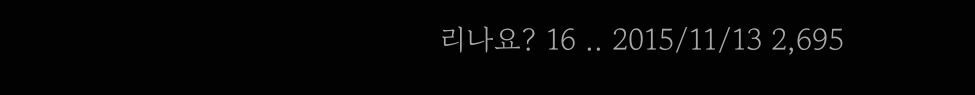리나요? 16 .. 2015/11/13 2,695